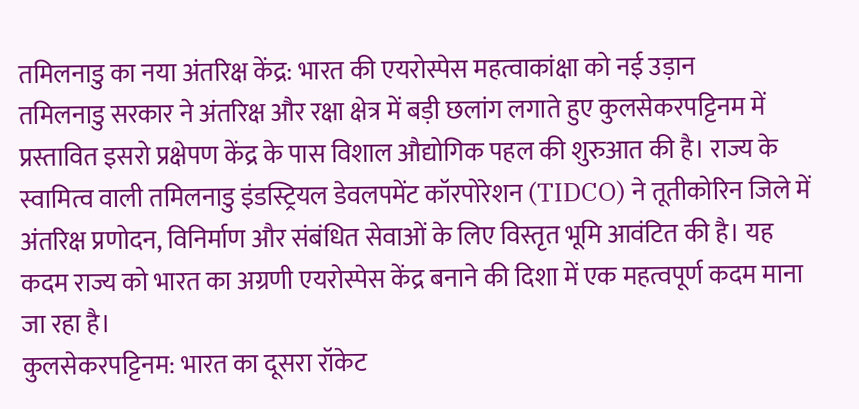तमिलनाडु का नया अंतरिक्ष केंद्र: भारत की एयरोस्पेस महत्वाकांक्षा को नई उड़ान
तमिलनाडु सरकार ने अंतरिक्ष और रक्षा क्षेत्र में बड़ी छलांग लगाते हुए कुलसेकरपट्टिनम में प्रस्तावित इसरो प्रक्षेपण केंद्र के पास विशाल औद्योगिक पहल की शुरुआत की है। राज्य के स्वामित्व वाली तमिलनाडु इंडस्ट्रियल डेवलपमेंट कॉरपोरेशन (TIDCO) ने तूतीकोरिन जिले में अंतरिक्ष प्रणोदन, विनिर्माण और संबंधित सेवाओं के लिए विस्तृत भूमि आवंटित की है। यह कदम राज्य को भारत का अग्रणी एयरोस्पेस केंद्र बनाने की दिशा में एक महत्वपूर्ण कदम माना जा रहा है।
कुलसेकरपट्टिनम: भारत का दूसरा रॉकेट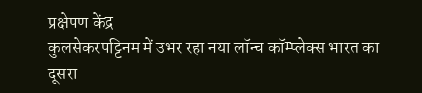प्रक्षेपण केंद्र
कुलसेकरपट्टिनम में उभर रहा नया लॉन्च कॉम्प्लेक्स भारत का दूसरा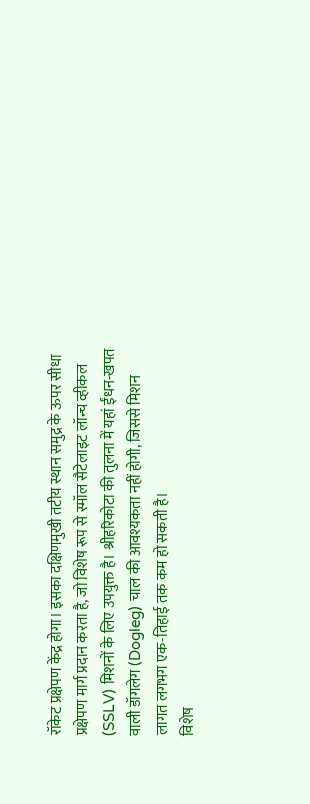रॉकेट प्रक्षेपण केंद्र होगा। इसका दक्षिणमुखी तटीय स्थान समुद्र के ऊपर सीधा प्रक्षेपण मार्ग प्रदान करता है, जो विशेष रूप से स्मॉल सैटेलाइट लॉन्च व्हीकल (SSLV) मिशनों के लिए उपयुक्त है। श्रीहरिकोटा की तुलना में यहां ईंधन-खपत वाली डॉगलेग (Dogleg) चाल की आवश्यकता नहीं होगी, जिससे मिशन लागत लगभग एक-तिहाई तक कम हो सकती है।
विशेष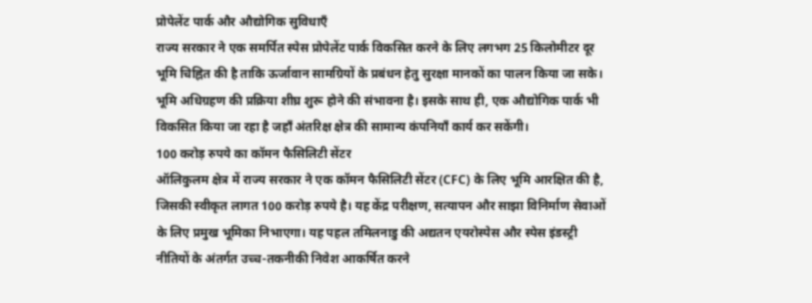प्रोपेलेंट पार्क और औद्योगिक सुविधाएँ
राज्य सरकार ने एक समर्पित स्पेस प्रोपेलेंट पार्क विकसित करने के लिए लगभग 25 किलोमीटर दूर भूमि चिह्नित की है ताकि ऊर्जावान सामग्रियों के प्रबंधन हेतु सुरक्षा मानकों का पालन किया जा सके। भूमि अधिग्रहण की प्रक्रिया शीघ्र शुरू होने की संभावना है। इसके साथ ही, एक औद्योगिक पार्क भी विकसित किया जा रहा है जहाँ अंतरिक्ष क्षेत्र की सामान्य कंपनियाँ कार्य कर सकेंगी।
100 करोड़ रुपये का कॉमन फैसिलिटी सेंटर
ऑलिकुलम क्षेत्र में राज्य सरकार ने एक कॉमन फैसिलिटी सेंटर (CFC) के लिए भूमि आरक्षित की है, जिसकी स्वीकृत लागत 100 करोड़ रुपये है। यह केंद्र परीक्षण, सत्यापन और साझा विनिर्माण सेवाओं के लिए प्रमुख भूमिका निभाएगा। यह पहल तमिलनाडु की अद्यतन एयरोस्पेस और स्पेस इंडस्ट्री नीतियों के अंतर्गत उच्च-तकनीकी निवेश आकर्षित करने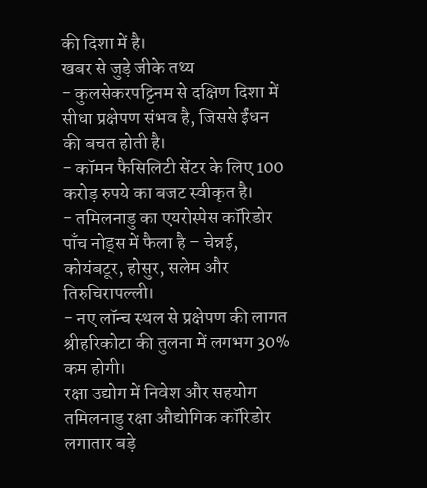की दिशा में है।
खबर से जुड़े जीके तथ्य
- कुलसेकरपट्टिनम से दक्षिण दिशा में सीधा प्रक्षेपण संभव है, जिससे ईंधन की बचत होती है।
- कॉमन फैसिलिटी सेंटर के लिए 100 करोड़ रुपये का बजट स्वीकृत है।
- तमिलनाडु का एयरोस्पेस कॉरिडोर पाँच नोड्स में फैला है – चेन्नई, कोयंबटूर, होसुर, सलेम और तिरुचिरापल्ली।
- नए लॉन्च स्थल से प्रक्षेपण की लागत श्रीहरिकोटा की तुलना में लगभग 30% कम होगी।
रक्षा उद्योग में निवेश और सहयोग
तमिलनाडु रक्षा औद्योगिक कॉरिडोर लगातार बड़े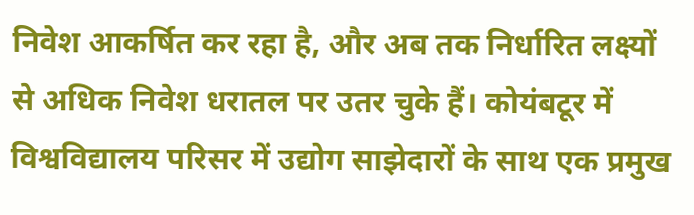निवेश आकर्षित कर रहा है, और अब तक निर्धारित लक्ष्यों से अधिक निवेश धरातल पर उतर चुके हैं। कोयंबटूर में विश्वविद्यालय परिसर में उद्योग साझेदारों के साथ एक प्रमुख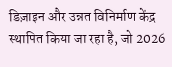डिज़ाइन और उन्नत विनिर्माण केंद्र स्थापित किया जा रहा है, जो 2026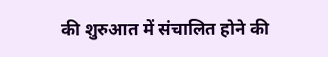की शुरुआत में संचालित होने की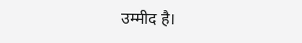उम्मीद है।